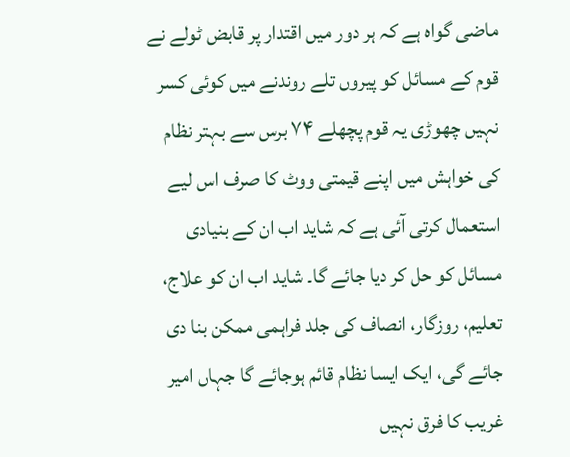ماضی گواہ ہے کہ ہر دور میں اقتدار پر قابض ٹولے نے قوم کے مسائل کو پیروں تلے روندنے میں کوئی کسر نہیں چھوڑی یہ قوم پچھلے ۷۴ برس سے بہتر نظام کی خواہش میں اپنے قیمتی ووٹ کا صرف اس لیے استعمال کرتی آئی ہے کہ شاید اب ان کے بنیادی مسائل کو حل کر دیا جائے گا۔ شاید اب ان کو علاج، تعلیم، روزگار، انصاف کی جلد فراہمی ممکن بنا دی جائے گی، ایک ایسا نظام قائم ہوجائے گا جہاں امیر غریب کا فرق نہیں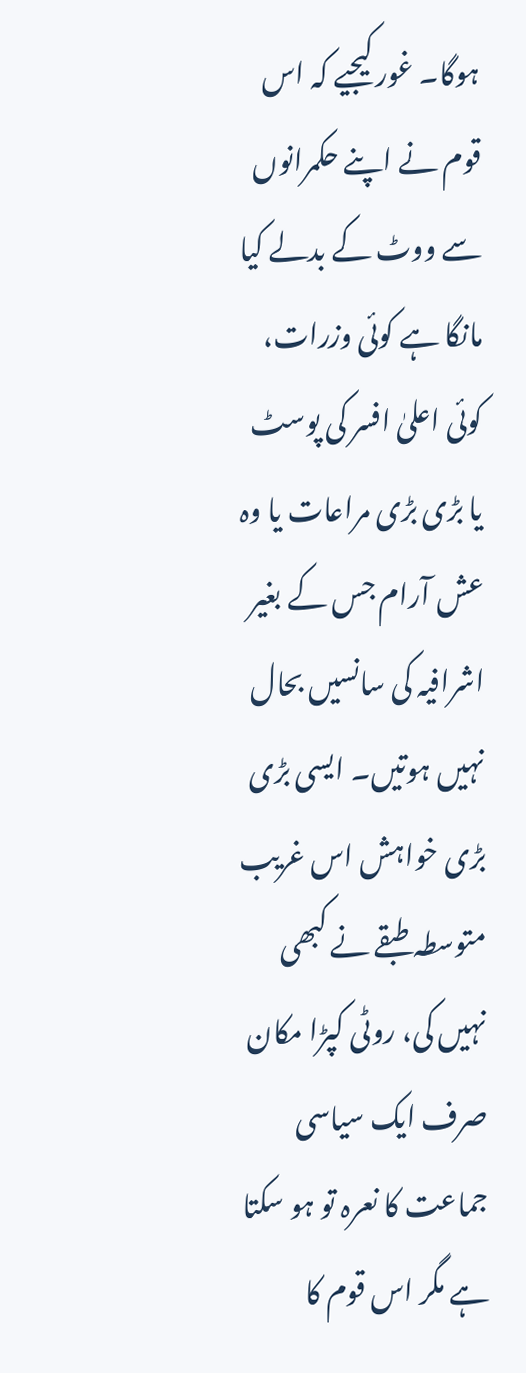ہوگا۔ غور کیجیے کہ اس قوم نے اپنے حکمرانوں سے ووٹ کے بدلے کیا مانگا ہے کوئی وزرات، کوئی اعلیٰ افسر کی پوسٹ یا بڑی بڑی مراعات یا وہ عش آرام جس کے بغیر اشرافیہ کی سانسیں بحال نہیں ہوتیں۔ ایسی بڑی بڑی خواہش اس غریب متوسطہ طبقے نے کبھی نہیں کی، روٹی کپڑا مکان صرف ایک سیاسی جماعت کا نعرہ تو ہو سکتا ہے مگر اس قوم کا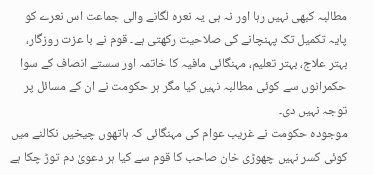مطالبہ کبھی نہیں رہا اور نہ ہی یہ نعرہ لگانے والی جماعت اس نعرے کو پایہ تکمیل تک پہنچانے کی صلاحیت رکھتی ہے۔ قوم نے با عزت روزگار، بہتر علاج، بہتر تعلیم، مہنگائی مافیہ کا خاتمہ اور سستے انصاف کے سوا حکمرانوں سے کوئی مطالبہ نہیں کیا مگر ہر حکومت نے ان کے مسائل پر توجہ نہیں دی۔
موجودہ حکومت نے غریب عوام کی مہنگائی کہ ہاتھوں چیخیں نکالنے میں کوئی کسر نہیں چھوڑی خان صاحب کا قوم سے کیا ہر دعویٰ دم توڑ چکا ہے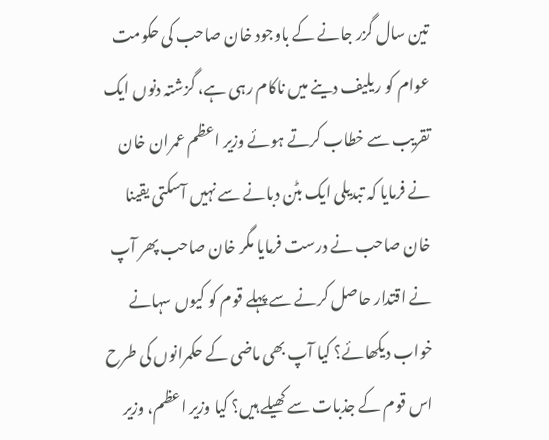تین سال گزر جانے کے باوجود خان صاحب کی حکومت عوام کو ریلیف دینے میں ناکام رہی ہے، گزشتہ دنوں ایک تقریب سے خطاب کرتے ہوئے وزیر اعظم عمران خان نے فرمایا کہ تبدیلی ایک بٹن دبانے سے نہیں آسکتی یقینا خان صاحب نے درست فرمایا مگر خان صاحب پھر آپ نے اقتدار حاصل کرنے سے پہلے قوم کو کیوں سہانے خواب دیکھائے؟ کیا آپ بھی ماضی کے حکمرانوں کی طرح اس قوم کے جذبات سے کھیلے ہیں؟ کیا وزیر اعظم، وزیر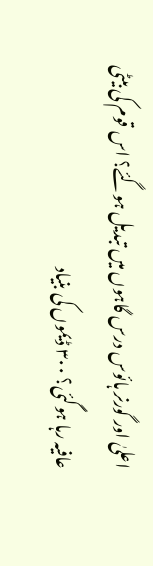اعلیٰ اور گورنر ہائوس درس گاہوں میں تبدیل ہوگئے؟ اس قوم کی بیٹی عافیہ رہا ہوگئی؟ ۳۰۰ ڈیموں کی بنیاد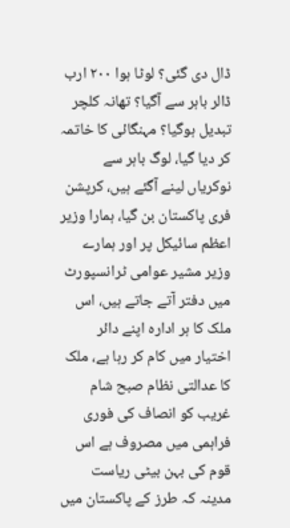ڈال دی گئی؟ لوٹا ہوا ۲۰۰ ارب ڈالر باہر سے آگیا؟ تھانہ کلچر تبدیل ہوگیا؟ مہنگائی کا خاتمہ کر دیا گیا، لوگ باہر سے نوکریاں لینے آگئے ہیں، کرپشن فری پاکستان بن گیا، ہمارا وزیر اعظم سائیکل پر اور ہمارے وزیر مشیر عوامی ٹرانسپورٹ میں دفتر آتے جاتے ہیں، اس ملک کا ہر ادارہ اپنے دائر اختیار میں کام کر رہا ہے، ملک کا عدالتی نظام صبح شام غریب کو انصاف کی فوری فراہمی میں مصروف ہے اس قوم کی بہن بیٹی ریاست مدینہ کہ طرز کے پاکستان میں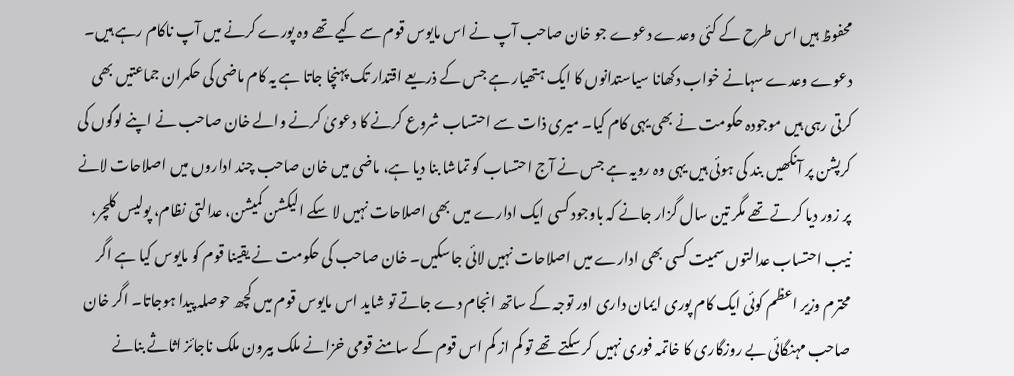محفوظ ہیں اس طرح کے کئی وعدے دعوے جو خان صاحب آپ نے اس مایوس قوم سے کیے تھے وہ پورے کرنے میں آپ ناکام رہے ہیں۔
دعوے وعدے سہانے خواب دکھانا سیاستدانوں کا ایک ہتھیار ہے جس کے ذریعے اقتدار تک پہنچا جاتا ہے یہ کام ماضی کی حکمران جماعتیں بھی کرتی رہی ہیں موجودہ حکومت نے بھی یہی کام کیا۔ میری ذات سے احتساب شروع کرنے کا دعویٰ کرنے والے خان صاحب نے اپنے لوگوں کی کرپشن پر آنکھیں بند کی ہوئی ہیں یہی وہ رویہ ہے جس نے آج احتساب کو تماشا بنا دیا ہے، ماضی میں خان صاحب چند اداروں میں اصلاحات لانے پر زور دیا کرتے تھے مگر تین سال گزار جانے کہ باوجود کسی ایک ادارے میں بھی اصلاحات نہیں لا سکے الیکشن کمیشن، عدالتی نظام، پولیس کلچر، نیب احتساب عدالتوں سمیت کسی بھی ادارے میں اصلاحات نہیں لائی جاسکیں۔ خان صاحب کی حکومت نے یقینا قوم کو مایوس کیا ہے اگر محترم وزیر اعظم کوئی ایک کام پوری ایمان داری اور توجہ کے ساتھ انجام دے جاتے تو شاید اس مایوس قوم میں کچھ حوصلہ پیدا ہوجاتا۔ اگر خان صاحب مہنگائی بے روزگاری کا خاتمہ فوری نہیں کر سکتے تھے تو کم از کم اس قوم کے سامنے قومی خزانے ملک بیرون ملک ناجائز اثاثے بنانے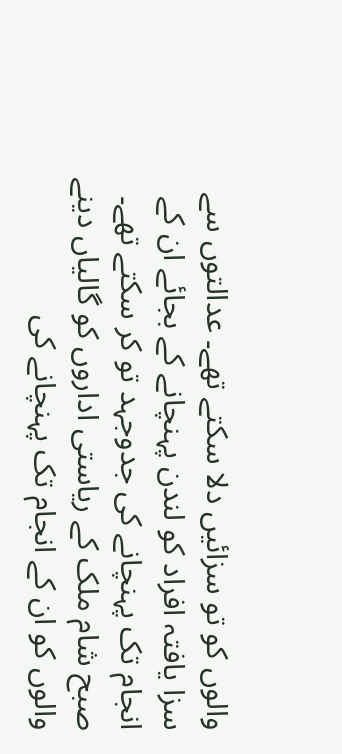والوں کو تو سزائیں دلا سکتے تھے۔ عدالتوں سے سزا یافتہ افراد کو لندن پہنچانے کے بجائے ان کے انجام تک پہنچانے کی جدوجہد تو کر سکتے تھے۔ صبح شام ملک کے ریاستی اداروں کو گالیاں دینے والوں کو ان کے انجام تک پہنچانے کی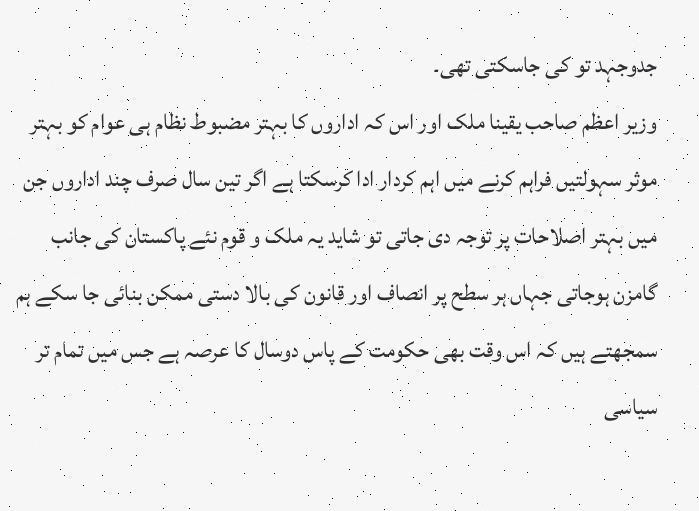جدوجہد تو کی جاسکتی تھی۔
وزیر اعظم صاحب یقینا ملک اور اس کہ اداروں کا بہتر مضبوط نظام ہی عوام کو بہتر موثر سہولتیں فراہم کرنے میں اہم کردار ادا کرسکتا ہے اگر تین سال صرف چند اداروں جن میں بہتر اصلاحات پر توجہ دی جاتی تو شاید یہ ملک و قوم نئے پاکستان کی جانب گامزن ہوجاتی جہاں ہر سطح پر انصاف اور قانون کی بالا دستی ممکن بنائی جا سکے ہم سمجھتے ہیں کہ اس وقت بھی حکومت کے پاس دوسال کا عرصہ ہے جس میں تمام تر سیاسی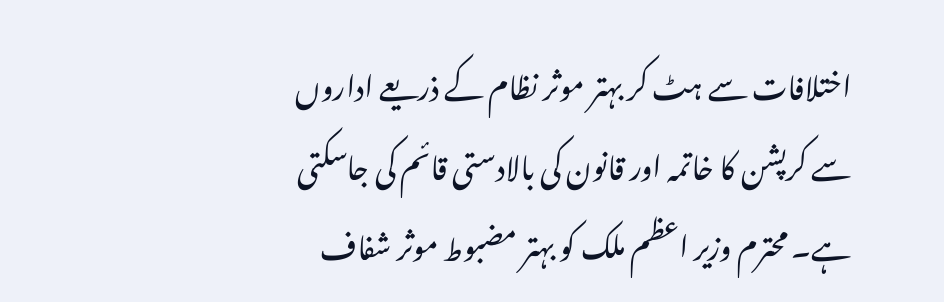اختلافات سے ہٹ کر بہتر موثر نظام کے ذریعے اداروں سے کرپشن کا خاتمہ اور قانون کی بالادستی قائم کی جاسکتی ہے۔ محترم وزیر اعظم ملک کو بہتر مضبوط موثر شفاف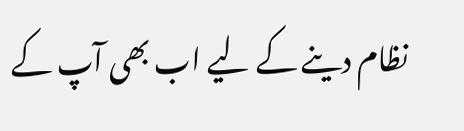نظام دینے کے لیے اب بھی آپ کے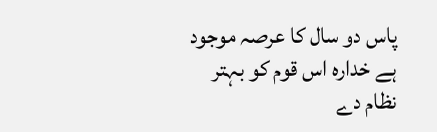پاس دو سال کا عرصہ موجود ہے خدارہ اس قوم کو بہتر نظام دے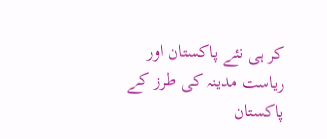کر ہی نئے پاکستان اور ریاست مدینہ کی طرز کے پاکستان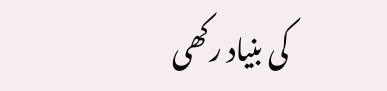کی بنیاد رکھی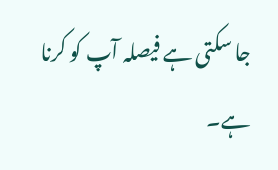جا سکتی ہے فیصلہ آپ کو کرنا ہے۔